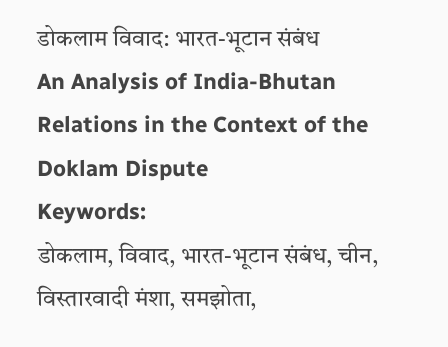डोकलाम विवाद: भारत-भूटान संबंध
An Analysis of India-Bhutan Relations in the Context of the Doklam Dispute
Keywords:
डोकलाम, विवाद, भारत-भूटान संबंध, चीन, विस्तारवादी मंशा, समझोता,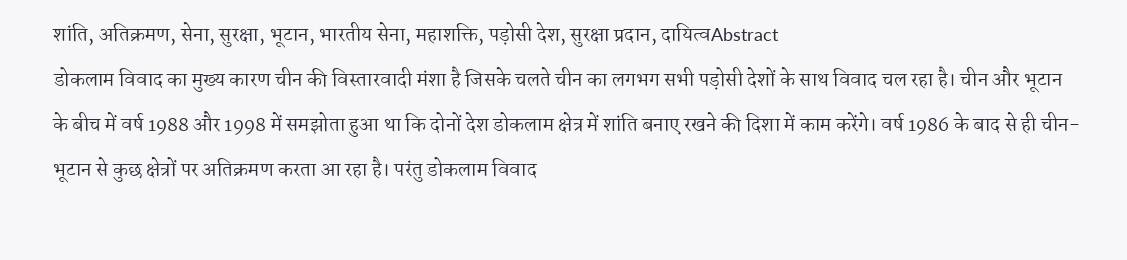शांति, अतिक्रमण, सेना, सुरक्षा, भूटान, भारतीय सेना, महाशक्ति, पड़ोसी देश, सुरक्षा प्रदान, दायित्वAbstract
डोकलाम विवाद का मुख्य कारण चीन की विस्तारवादी मंशा है जिसके चलते चीन का लगभग सभी पड़ोसी देशों के साथ विवाद चल रहा है। चीन और भूटान के बीच में वर्ष 1988 और 1998 में समझोता हुआ था कि दोनों देश डोकलाम क्षेत्र में शांति बनाए रखने की दिशा में काम करेंगे। वर्ष 1986 के बाद से ही चीन-भूटान से कुछ क्षेत्रों पर अतिक्रमण करता आ रहा है। परंतु डोकलाम विवाद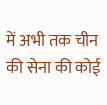में अभी तक चीन की सेना की कोई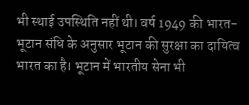भी स्थाई उपस्थिति नहीं थी। वर्ष 1949 की भारत-भूटान संधि के अनुसार भूटान की सुरक्षा का दायित्व भारत का है। भूटान में भारतीय सेना भी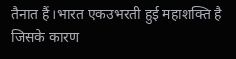तैनात हैं।भारत एकउभरती हुई महाशक्ति है जिसके कारण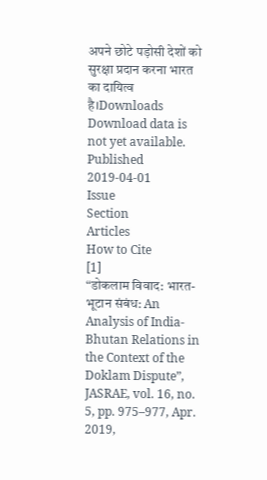अपने छोटे पड़ोसी देशों को सुरक्षा प्रदान करना भारत का दायित्व है।Downloads
Download data is not yet available.
Published
2019-04-01
Issue
Section
Articles
How to Cite
[1]
“डोकलाम विवाद: भारत-भूटान संबंध: An Analysis of India-Bhutan Relations in the Context of the Doklam Dispute”, JASRAE, vol. 16, no. 5, pp. 975–977, Apr. 2019,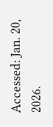Accessed: Jan. 20, 2026.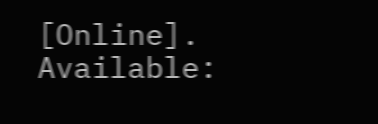[Online]. Available: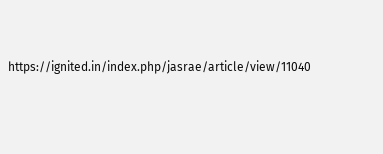https://ignited.in/index.php/jasrae/article/view/11040